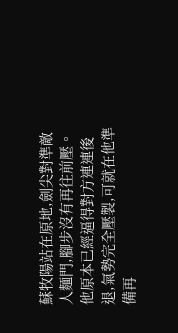蘇牧陽站在原地,劍尖對準敵人麵門,腳步沒有再往前壓。他原本已經逼得對方連連後退,氣勢完全壓製,可就在他準備再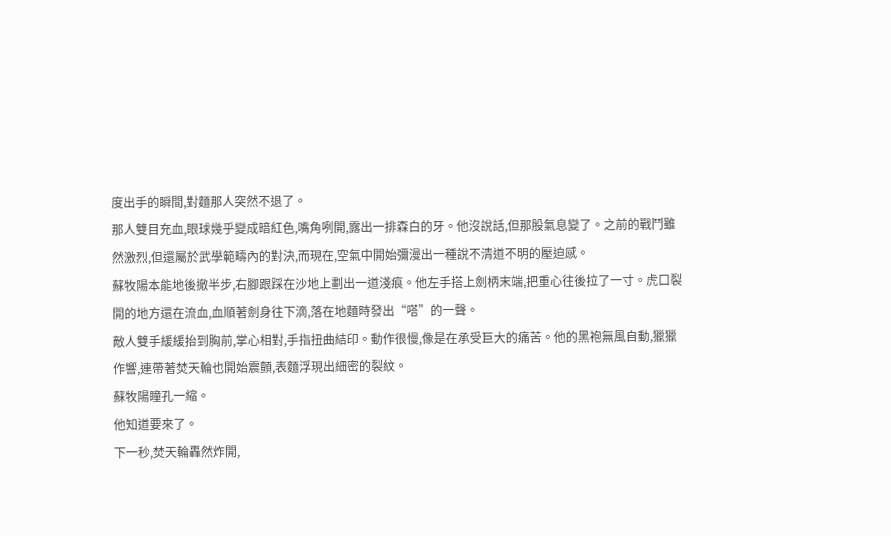度出手的瞬間,對麵那人突然不退了。
那人雙目充血,眼球幾乎變成暗紅色,嘴角咧開,露出一排森白的牙。他沒說話,但那股氣息變了。之前的戰鬥雖然激烈,但還屬於武學範疇內的對決,而現在,空氣中開始彌漫出一種說不清道不明的壓迫感。
蘇牧陽本能地後撤半步,右腳跟踩在沙地上劃出一道淺痕。他左手搭上劍柄末端,把重心往後拉了一寸。虎口裂開的地方還在流血,血順著劍身往下滴,落在地麵時發出“嗒”的一聲。
敵人雙手緩緩抬到胸前,掌心相對,手指扭曲結印。動作很慢,像是在承受巨大的痛苦。他的黑袍無風自動,獵獵作響,連帶著焚天輪也開始震顫,表麵浮現出細密的裂紋。
蘇牧陽瞳孔一縮。
他知道要來了。
下一秒,焚天輪轟然炸開,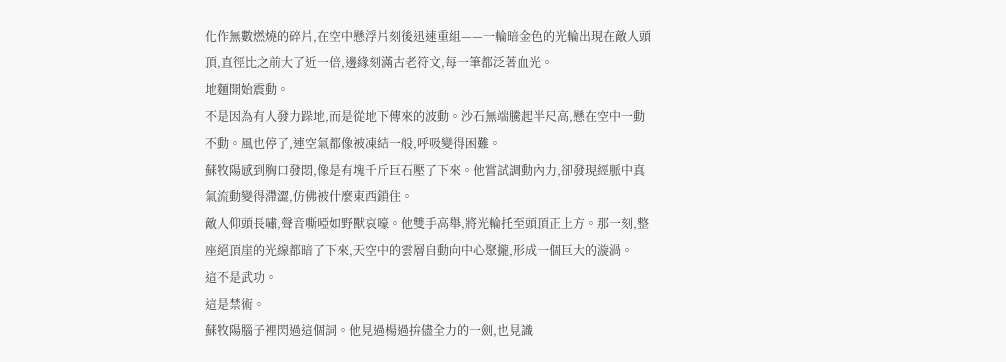化作無數燃燒的碎片,在空中懸浮片刻後迅速重組——一輪暗金色的光輪出現在敵人頭頂,直徑比之前大了近一倍,邊緣刻滿古老符文,每一筆都泛著血光。
地麵開始震動。
不是因為有人發力跺地,而是從地下傳來的波動。沙石無端騰起半尺高,懸在空中一動不動。風也停了,連空氣都像被凍結一般,呼吸變得困難。
蘇牧陽感到胸口發悶,像是有塊千斤巨石壓了下來。他嘗試調動內力,卻發現經脈中真氣流動變得滯澀,仿佛被什麼東西鎖住。
敵人仰頭長嘯,聲音嘶啞如野獸哀嚎。他雙手高舉,將光輪托至頭頂正上方。那一刻,整座絕頂崖的光線都暗了下來,天空中的雲層自動向中心聚攏,形成一個巨大的漩渦。
這不是武功。
這是禁術。
蘇牧陽腦子裡閃過這個詞。他見過楊過拚儘全力的一劍,也見識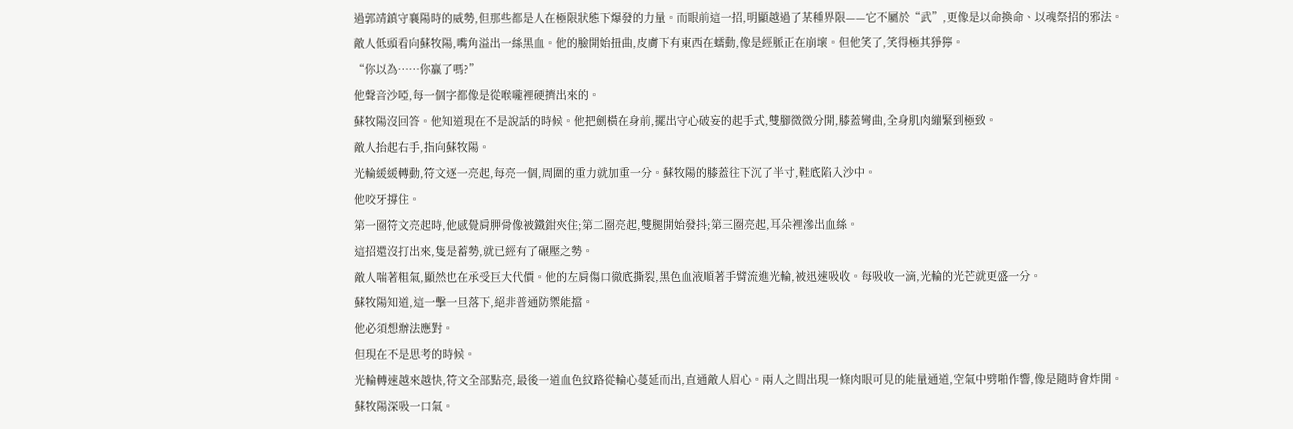過郭靖鎮守襄陽時的威勢,但那些都是人在極限狀態下爆發的力量。而眼前這一招,明顯越過了某種界限——它不屬於“武”,更像是以命換命、以魂祭招的邪法。
敵人低頭看向蘇牧陽,嘴角溢出一絲黑血。他的臉開始扭曲,皮膚下有東西在蠕動,像是經脈正在崩壞。但他笑了,笑得極其猙獰。
“你以為……你贏了嗎?”
他聲音沙啞,每一個字都像是從喉嚨裡硬擠出來的。
蘇牧陽沒回答。他知道現在不是說話的時候。他把劍橫在身前,擺出守心破妄的起手式,雙腳微微分開,膝蓋彎曲,全身肌肉繃緊到極致。
敵人抬起右手,指向蘇牧陽。
光輪緩緩轉動,符文逐一亮起,每亮一個,周圍的重力就加重一分。蘇牧陽的膝蓋往下沉了半寸,鞋底陷入沙中。
他咬牙撐住。
第一圈符文亮起時,他感覺肩胛骨像被鐵鉗夾住;第二圈亮起,雙腿開始發抖;第三圈亮起,耳朵裡滲出血絲。
這招還沒打出來,隻是蓄勢,就已經有了碾壓之勢。
敵人喘著粗氣,顯然也在承受巨大代價。他的左肩傷口徹底撕裂,黑色血液順著手臂流進光輪,被迅速吸收。每吸收一滴,光輪的光芒就更盛一分。
蘇牧陽知道,這一擊一旦落下,絕非普通防禦能擋。
他必須想辦法應對。
但現在不是思考的時候。
光輪轉速越來越快,符文全部點亮,最後一道血色紋路從輪心蔓延而出,直通敵人眉心。兩人之間出現一條肉眼可見的能量通道,空氣中劈啪作響,像是隨時會炸開。
蘇牧陽深吸一口氣。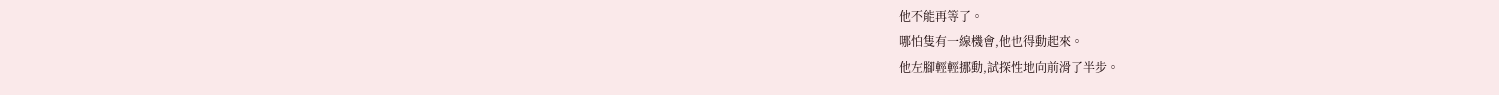他不能再等了。
哪怕隻有一線機會,他也得動起來。
他左腳輕輕挪動,試探性地向前滑了半步。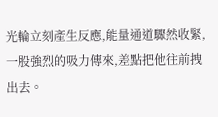光輪立刻產生反應,能量通道驟然收緊,一股強烈的吸力傳來,差點把他往前拽出去。